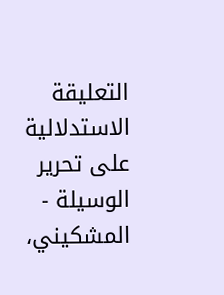التعليقة الاستدلالية على تحرير الوسيلة - المشكيني،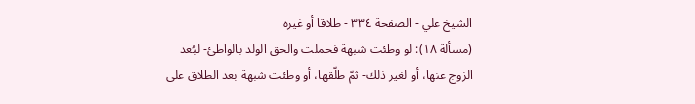الشيخ علي - الصفحة ٣٣٤ - طلاقا أو غيره
(مسألة ١٨): لو وطئت شبهة فحملت والحق الولد بالواطئ- لبُعد الزوج عنها، أو لغير ذلك- ثمّ طلّقها، أو وطئت شبهة بعد الطلاق على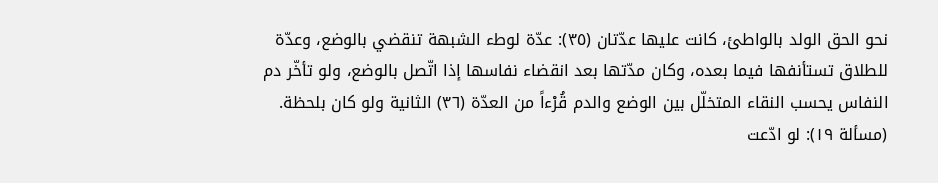نحو الحق الولد بالواطئ، كانت عليها عدّتان (٣٥): عدّة لوطء الشبهة تنقضي بالوضع، وعدّة للطلاق تستأنفها فيما بعده، وكان مدّتها بعد انقضاء نفاسها إذا اتّصل بالوضع، ولو تأخّر دم النفاس يحسب النقاء المتخلّل بين الوضع والدم قُرْءاً من العدّة (٣٦) الثانية ولو كان بلحظة.
(مسألة ١٩): لو ادّعت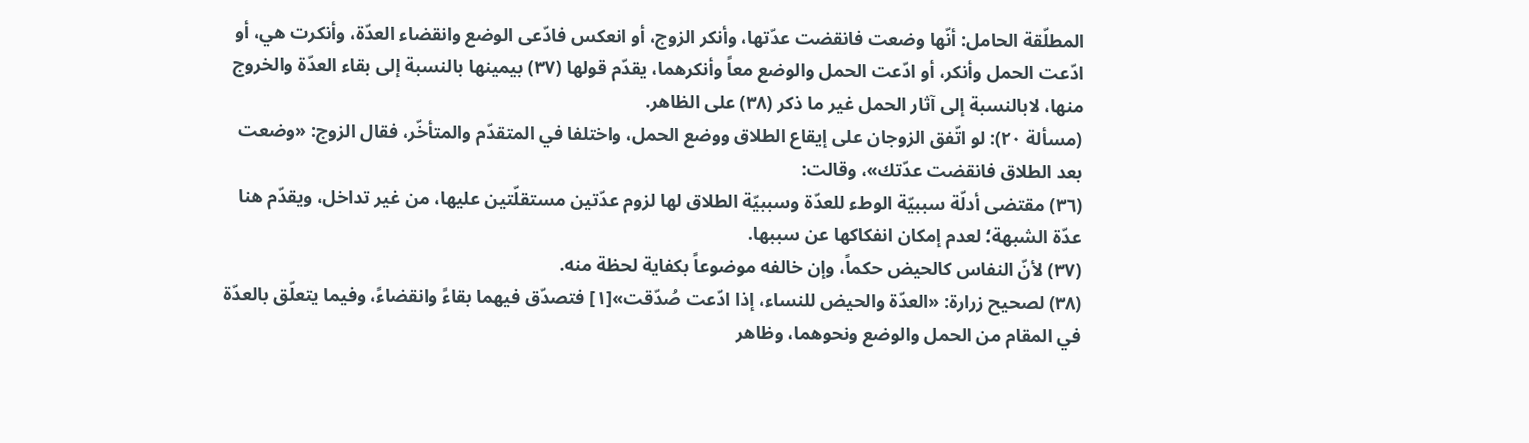المطلّقة الحامل: أنّها وضعت فانقضت عدّتها، وأنكر الزوج، أو انعكس فادّعى الوضع وانقضاء العدّة، وأنكرت هي، أو ادّعت الحمل وأنكر، أو ادّعت الحمل والوضع معاً وأنكرهما، يقدّم قولها (٣٧) بيمينها بالنسبة إلى بقاء العدّة والخروج منها، لابالنسبة إلى آثار الحمل غير ما ذكر (٣٨) على الظاهر.
(مسألة ٢٠): لو اتّفق الزوجان على إيقاع الطلاق ووضع الحمل، واختلفا في المتقدّم والمتأخّر، فقال الزوج: «وضعت بعد الطلاق فانقضت عدّتك»، وقالت:
(٣٦) مقتضى أدلّة سببيّة الوطء للعدّة وسببيّة الطلاق لها لزوم عدّتين مستقلّتين عليها، من غير تداخل، ويقدّم هنا عدّة الشبهة؛ لعدم إمكان انفكاكها عن سببها.
(٣٧) لأنّ النفاس كالحيض حكماً، وإن خالفه موضوعاً بكفاية لحظة منه.
(٣٨) لصحيح زرارة: «العدّة والحيض للنساء، إذا ادّعت صُدّقت»[١] فتصدّق فيهما بقاءً وانقضاءً، وفيما يتعلّق بالعدّة في المقام من الحمل والوضع ونحوهما، وظاهر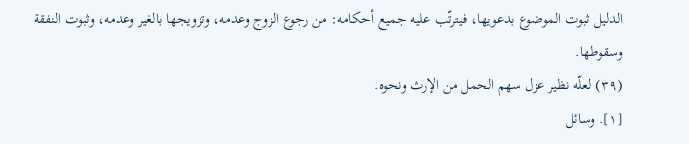الدليل ثبوت الموضوع بدعويها، فيترتّب عليه جميع أحكامه: من رجوع الزوج وعدمه، وتزويجها بالغير وعدمه، وثبوت النفقة وسقوطها.
(٣٩) لعلّه نظير عزل سهم الحمل من الإرث ونحوه.
[١]. وسائل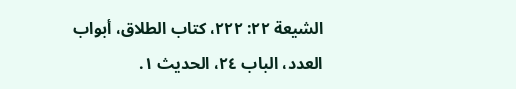الشيعة ٢٢: ٢٢٢، كتاب الطلاق، أبواب العدد، الباب ٢٤، الحديث ١.